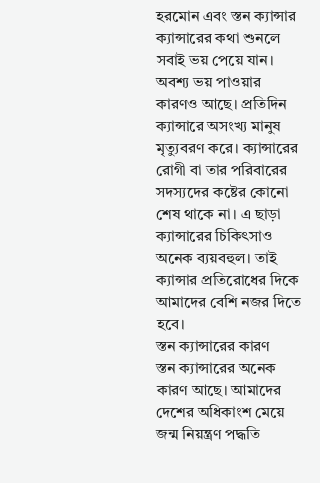হরমোন এবং স্তন ক্যান্সার
ক্যান্সারের কথা শুনলে সবাই ভয় পেয়ে যান। অবশ্য ভয় পাওয়ার কারণও আছে। প্রতিদিন ক্যান্সারে অসংখ্য মানুষ মৃত্যুবরণ করে। ক্যান্সারের রোগী বা তার পরিবারের সদস্যদের কষ্টের কোনো শেষ থাকে না। এ ছাড়া ক্যান্সারের চিকিৎসাও অনেক ব্যয়বহুল। তাই ক্যান্সার প্রতিরোধের দিকে আমাদের বেশি নজর দিতে হবে।
স্তন ক্যান্সারের কারণ
স্তন ক্যান্সারের অনেক কারণ আছে। আমাদের দেশের অধিকাংশ মেয়ে জন্ম নিয়ন্ত্রণ পদ্ধতি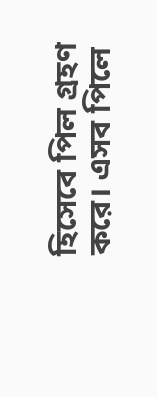হিসেবে পিল গ্রহণ করে। এসব পিলে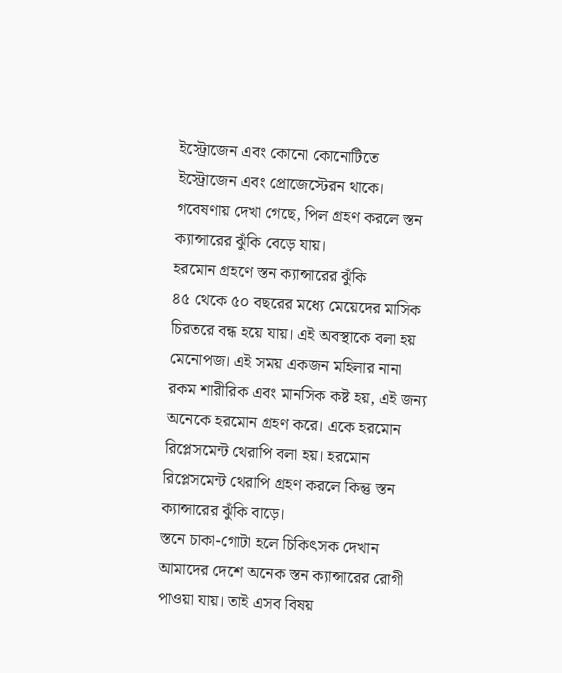ইস্ট্রোজেন এবং কোনো কোনোটিতে ইস্ট্রোজেন এবং প্রোজেস্টেরন থাকে। গবেষণায় দেখা গেছে, পিল গ্রহণ করলে স্তন ক্যান্সারের ঝুঁকি বেড়ে যায়।
হরমোন গ্রহণে স্তন ক্যান্সারের ঝুঁকি
৪৫ থেকে ৫০ বছরের মধ্যে মেয়েদের মাসিক চিরতরে বন্ধ হয়ে যায়। এই অবস্থাকে বলা হয় মেনোপজ। এই সময় একজন মহিলার নানা রকম শারীরিক এবং মানসিক কষ্ট হয়, এই জন্য অনেকে হরমোন গ্রহণ করে। একে হরমোন রিপ্লেসমেন্ট থেরাপি বলা হয়। হরমোন রিপ্লেসমেন্ট থেরাপি গ্রহণ করলে কিন্তু স্তন ক্যান্সারের ঝুঁকি বাড়ে।
স্তনে চাকা-গোটা হলে চিকিৎসক দেখান
আমাদের দেশে অনেক স্তন ক্যান্সারের রোগী পাওয়া যায়। তাই এসব বিষয়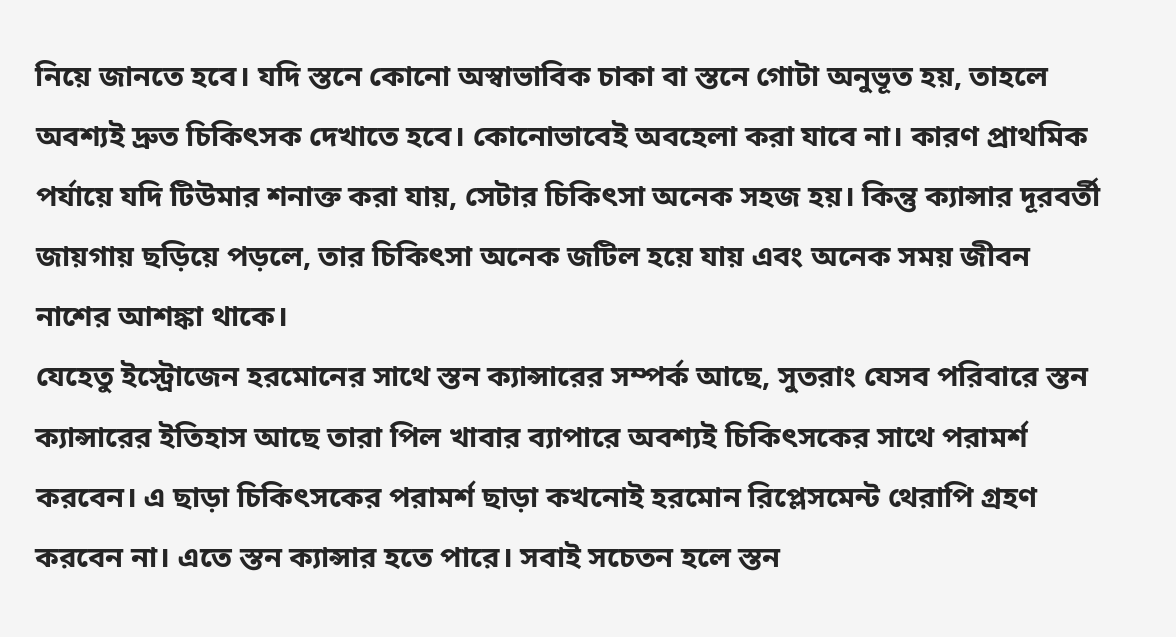নিয়ে জানতে হবে। যদি স্তনে কোনো অস্বাভাবিক চাকা বা স্তনে গোটা অনুভূত হয়, তাহলে অবশ্যই দ্রুত চিকিৎসক দেখাতে হবে। কোনোভাবেই অবহেলা করা যাবে না। কারণ প্রাথমিক পর্যায়ে যদি টিউমার শনাক্ত করা যায়, সেটার চিকিৎসা অনেক সহজ হয়। কিন্তু ক্যান্সার দূরবর্তী জায়গায় ছড়িয়ে পড়লে, তার চিকিৎসা অনেক জটিল হয়ে যায় এবং অনেক সময় জীবন নাশের আশঙ্কা থাকে।
যেহেতু ইস্ট্রোজেন হরমোনের সাথে স্তন ক্যান্সারের সম্পর্ক আছে, সুতরাং যেসব পরিবারে স্তন ক্যান্সারের ইতিহাস আছে তারা পিল খাবার ব্যাপারে অবশ্যই চিকিৎসকের সাথে পরামর্শ করবেন। এ ছাড়া চিকিৎসকের পরামর্শ ছাড়া কখনোই হরমোন রিপ্লেসমেন্ট থেরাপি গ্রহণ করবেন না। এতে স্তন ক্যান্সার হতে পারে। সবাই সচেতন হলে স্তন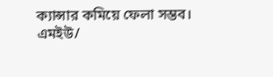ক্যান্সার কমিয়ে ফেলা সম্ভব।
এমইউ/